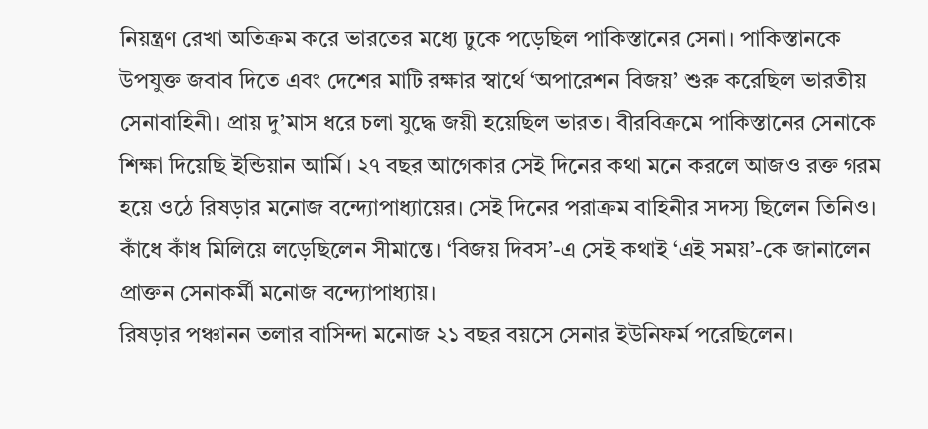নিয়ন্ত্রণ রেখা অতিক্রম করে ভারতের মধ্যে ঢুকে পড়েছিল পাকিস্তানের সেনা। পাকিস্তানকে উপযুক্ত জবাব দিতে এবং দেশের মাটি রক্ষার স্বার্থে ‘অপারেশন বিজয়’ শুরু করেছিল ভারতীয় সেনাবাহিনী। প্রায় দু’মাস ধরে চলা যুদ্ধে জয়ী হয়েছিল ভারত। বীরবিক্রমে পাকিস্তানের সেনাকে শিক্ষা দিয়েছি ইন্ডিয়ান আর্মি। ২৭ বছর আগেকার সেই দিনের কথা মনে করলে আজও রক্ত গরম হয়ে ওঠে রিষড়ার মনোজ বন্দ্যোপাধ্যায়ের। সেই দিনের পরাক্রম বাহিনীর সদস্য ছিলেন তিনিও। কাঁধে কাঁধ মিলিয়ে লড়েছিলেন সীমান্তে। ‘বিজয় দিবস’-এ সেই কথাই ‘এই সময়’-কে জানালেন প্রাক্তন সেনাকর্মী মনোজ বন্দ্যোপাধ্যায়।
রিষড়ার পঞ্চানন তলার বাসিন্দা মনোজ ২১ বছর বয়সে সেনার ইউনিফর্ম পরেছিলেন।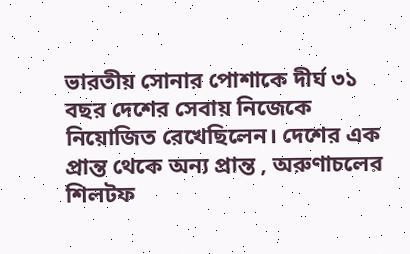ভারতীয় সোনার পোশাকে দীর্ঘ ৩১ বছর দেশের সেবায় নিজেকে নিয়োজিত রেখেছিলেন। দেশের এক প্রান্ত থেকে অন্য প্রান্ত , অরুণাচলের শিলটফ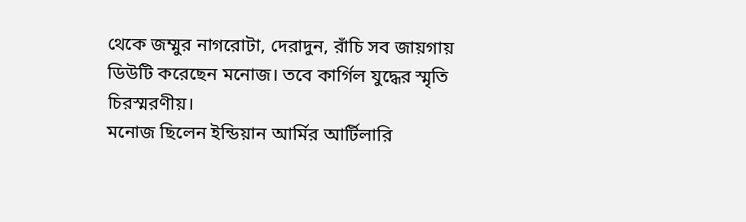থেকে জম্মুর নাগরোটা, দেরাদুন, রাঁচি সব জায়গায় ডিউটি করেছেন মনোজ। তবে কার্গিল যুদ্ধের স্মৃতি চিরস্মরণীয়।
মনোজ ছিলেন ইন্ডিয়ান আর্মির আর্টিলারি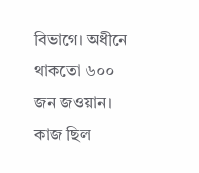বিভাগে। অধীনে থাকতো ৬০০ জন জওয়ান। কাজ ছিল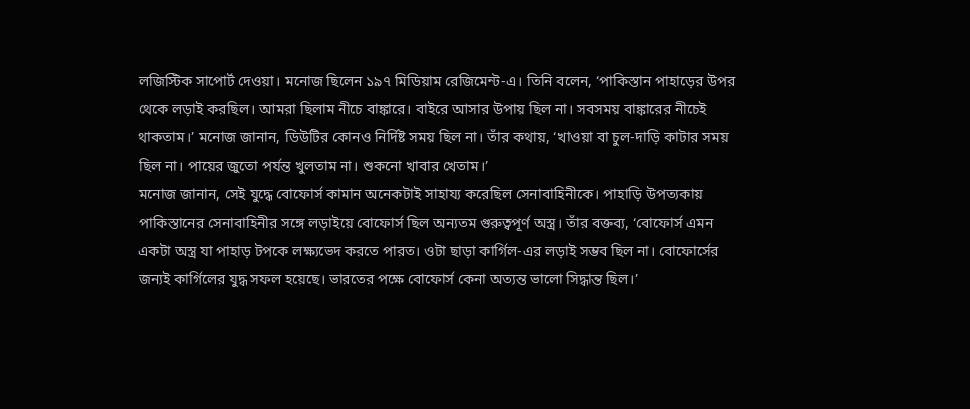লজিস্টিক সাপোর্ট দেওয়া। মনোজ ছিলেন ১৯৭ মিডিয়াম রেজিমেন্ট-এ। তিনি বলেন, ‘পাকিস্তান পাহাড়ের উপর থেকে লড়াই করছিল। আমরা ছিলাম নীচে বাঙ্কারে। বাইরে আসার উপায় ছিল না। সবসময় বাঙ্কারের নীচেই থাকতাম।’ মনোজ জানান, ডিউটির কোনও নির্দিষ্ট সময় ছিল না। তাঁর কথায়, ‘খাওয়া বা চুল-দাড়ি কাটার সময় ছিল না। পায়ের জুতো পর্যন্ত খুলতাম না। শুকনো খাবার খেতাম।’
মনোজ জানান, সেই যুদ্ধে বোফোর্স কামান অনেকটাই সাহায্য করেছিল সেনাবাহিনীকে। পাহাড়ি উপত্যকায় পাকিস্তানের সেনাবাহিনীর সঙ্গে লড়াইয়ে বোফোর্স ছিল অন্যতম গুরুত্বপূর্ণ অস্ত্র। তাঁর বক্তব্য, ‘বোফোর্স এমন একটা অস্ত্র যা পাহাড় টপকে লক্ষ্যভেদ করতে পারত। ওটা ছাড়া কার্গিল-এর লড়াই সম্ভব ছিল না। বোফোর্সের জন্যই কার্গিলের যুদ্ধ সফল হয়েছে। ভারতের পক্ষে বোফোর্স কেনা অত্যন্ত ভালো সিদ্ধান্ত ছিল।’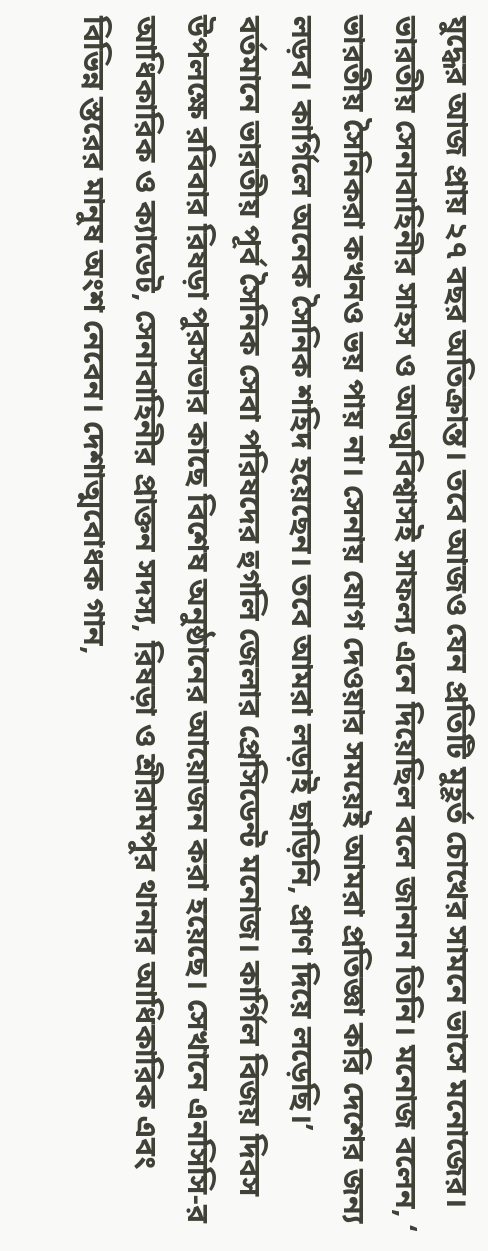যুদ্ধের আজ প্রায় ২৭ বছর অতিক্রান্ত। তবে আজও যেন প্রতিটি মুহূর্ত চোখের সামনে ভাসে মনোজের। ভারতীয় সেনাবাহিনীর সাহস ও আত্মবিশ্বাসই সাফল্য এনে দিয়েছিল বলে জানান তিনি। মনোজ বলেন, ‘ ভারতীয় সৈনিকরা কখনও ভয় পায় না। সেনায় যোগ দেওয়ার সময়েই আমরা প্রতিজ্ঞা করি দেশের জন্য লড়ব। কার্গিলে অনেক সৈনিক শহিদ হয়েছেন। তবে আমরা লড়াই ছাড়িনি, প্রাণ দিয়ে লড়েছি।’
বর্তমানে ভারতীয় পূর্ব সৈনিক সেবা পরিষদের হুগলি জেলার প্রেসিডেন্ট মনোজ। কার্গিল বিজয় দিবস উপলক্ষে রবিবার রিষড়া পুরসভার কাছে বিশেষ অনুষ্ঠানের আয়োজন করা হয়েছে। সেখানে এনসিসি-র আধিকারিক ও ক্যাডেট, সেনাবাহিনীর প্রাক্তন সদস্য, রিষড়া ও শ্রীরামপুর থানার আধিকারিক এবং বিভিন্ন স্তরের মানুষ অংশ নেবেন। দেশাত্মবোধক গান,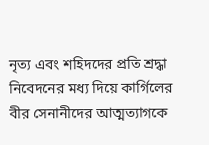নৃত্য এবং শহিদদের প্রতি শ্রদ্ধা নিবেদনের মধ্য দিয়ে কার্গিলের বীর সেনানীদের আত্মত্যাগকে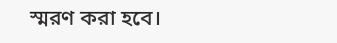স্মরণ করা হবে।